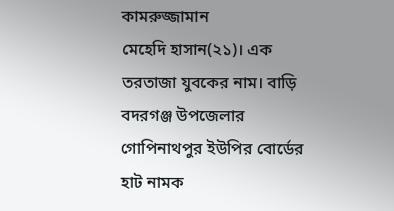কামরুজ্জামান
মেহেদি হাসান(২১)। এক তরতাজা যুবকের নাম। বাড়ি বদরগঞ্জ উপজেলার গোপিনাথপুর ইউপির বোর্ডের হাট নামক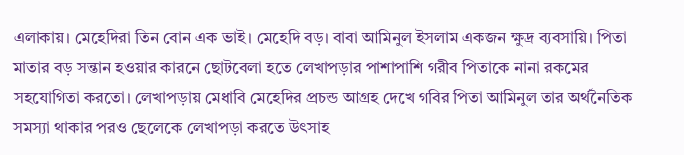এলাকায়। মেহেদিরা তিন বোন এক ভাই। মেহেদি বড়। বাবা আমিনুল ইসলাম একজন ক্ষুদ্র ব্যবসায়ি। পিতা মাতার বড় সন্তান হওয়ার কারনে ছোটবেলা হতে লেখাপড়ার পাশাপাশি গরীব পিতাকে নানা রকমের সহযোগিতা করতো। লেখাপড়ায় মেধাবি মেহেদির প্রচন্ড আগ্রহ দেখে গবির পিতা আমিনুল তার অর্থনৈতিক সমস্যা থাকার পরও ছেলেকে লেখাপড়া করতে উৎসাহ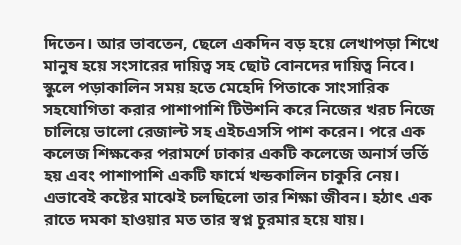দিতেন। আর ভাবতেন, ছেলে একদিন বড় হয়ে লেখাপড়া শিখে মানুষ হয়ে সংসারের দায়িত্ব সহ ছোট বোনদের দায়িত্ব নিবে।
স্কুলে পড়াকালিন সময় হতে মেহেদি পিতাকে সাংসারিক সহযোগিতা করার পাশাপাশি টিউশনি করে নিজের খরচ নিজে চালিয়ে ভালো রেজাল্ট সহ এইচএসসি পাশ করেন। পরে এক কলেজ শিক্ষকের পরামর্শে ঢাকার একটি কলেজে অনার্স ভর্তি হয় এবং পাশাপাশি একটি ফার্মে খন্ডকালিন চাকুরি নেয়। এভাবেই কষ্টের মাঝেই চলছিলো তার শিক্ষা জীবন। হঠাৎ এক রাতে দমকা হাওয়ার মত তার স্বপ্ন চুরমার হয়ে যায়।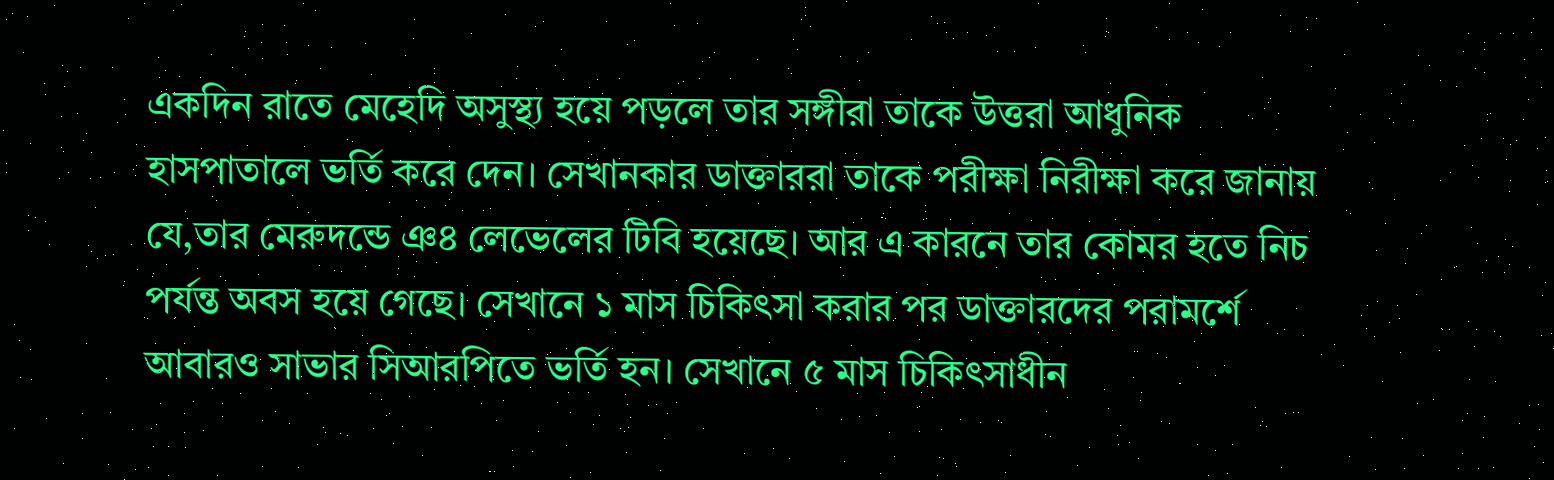একদিন রাতে মেহেদি অসুস্থ্য হয়ে পড়লে তার সঙ্গীরা তাকে উত্তরা আধুনিক হাসপাতালে ভর্তি করে দেন। সেখানকার ডাক্তাররা তাকে পরীক্ষা নিরীক্ষা করে জানায় যে,তার মেরুদন্ডে ঞ৪ লেভেলের টিবি হয়েছে। আর এ কারনে তার কোমর হতে নিচ পর্যন্ত অবস হয়ে গেছে। সেখানে ১ মাস চিকিৎসা করার পর ডাক্তারদের পরামর্শে আবারও সাভার সিআরপিতে ভর্তি হন। সেখানে ৫ মাস চিকিৎসাধীন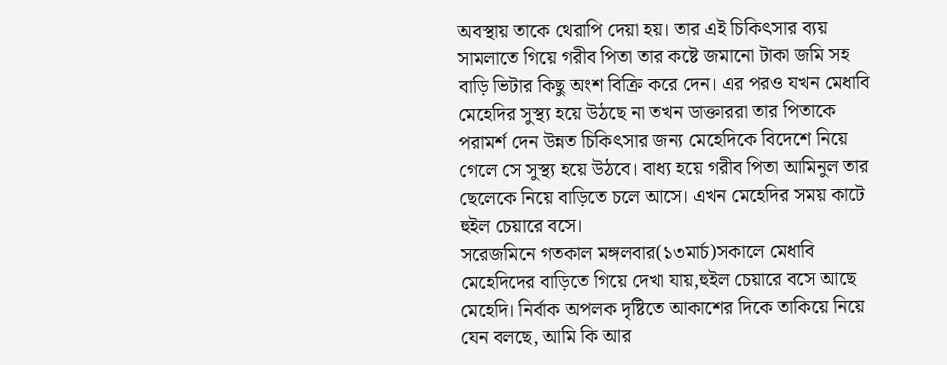অবস্থায় তাকে থেরাপি দেয়া হয়। তার এই চিকিৎসার ব্যয় সামলাতে গিয়ে গরীব পিতা তার কষ্টে জমানো টাকা জমি সহ বাড়ি ভিটার কিছু অংশ বিক্রি করে দেন। এর পরও যখন মেধাবি মেহেদির সুস্থ্য হয়ে উঠছে না তখন ডাক্তাররা তার পিতাকে পরামর্শ দেন উন্নত চিকিৎসার জন্য মেহেদিকে বিদেশে নিয়ে গেলে সে সুস্থ্য হয়ে উঠবে। বাধ্য হয়ে গরীব পিতা আমিনুল তার ছেলেকে নিয়ে বাড়িতে চলে আসে। এখন মেহেদির সময় কাটে হুইল চেয়ারে বসে।
সরেজমিনে গতকাল মঙ্গলবার(১৩মার্চ)সকালে মেধাবি মেহেদিদের বাড়িতে গিয়ে দেখা যায়,হুইল চেয়ারে বসে আছে মেহেদি। নির্বাক অপলক দৃষ্টিতে আকাশের দিকে তাকিয়ে নিয়ে যেন বলছে, আমি কি আর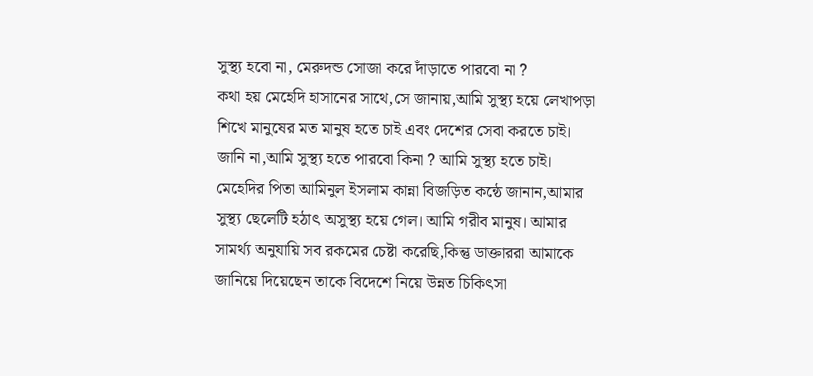সুস্থ্য হবো না, মেরুদন্ড সোজা করে দাঁড়াতে পারবো না ?
কথা হয় মেহেদি হাসানের সাথে,সে জানায়,আমি সুস্থ্য হয়ে লেখাপড়া শিখে মানুষের মত মানুষ হতে চাই এবং দেশের সেবা করতে চাই। জানি না,আমি সুস্থ্য হতে পারবো কিনা ? আমি সুস্থ্য হতে চাই।
মেহেদির পিতা আমিনুল ইসলাম কান্না বিজড়িত কন্ঠে জানান,আমার সুস্থ্য ছেলেটি হঠাৎ অসুস্থ্য হয়ে গেল। আমি গরীব মানুষ। আমার সামর্থ্য অনুযায়ি সব রকমের চেষ্টা করেছি,কিন্তু ডাক্তাররা আমাকে জানিয়ে দিয়েছেন তাকে বিদেশে নিয়ে উন্নত চিকিৎসা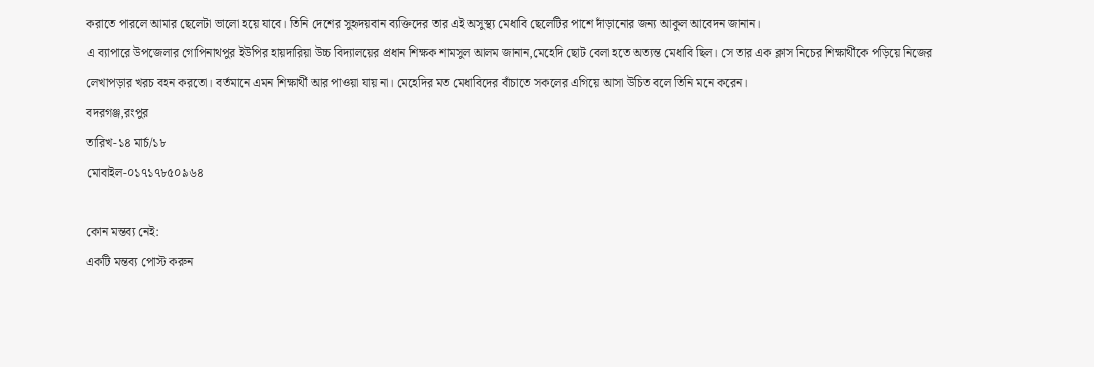করাতে পারলে আমার ছেলেটা ভালো হয়ে যাবে। তিনি দেশের সুহৃদয়বান ব্যক্তিদের তার এই অসুস্থ্য মেধাবি ছেলেটির পাশে দাঁড়ানোর জন্য আকুল আবেদন জানান।
এ ব্যাপারে উপজেলার গোপিনাথপুর ইউপির হায়দারিয়া উচ্চ বিদ্যালয়ের প্রধান শিক্ষক শামসুল আলম জানান,মেহেদি ছোট বেলা হতে অত্যন্ত মেধাবি ছিল। সে তার এক ক্লাস নিচের শিক্ষার্থীকে পড়িয়ে নিজের লেখাপড়ার খরচ বহন করতো। বর্তমানে এমন শিক্ষার্থী আর পাওয়া যায় না। মেহেদির মত মেধাবিদের বাঁচাতে সকলের এগিয়ে আসা উচিত বলে তিনি মনে করেন।
বদরগঞ্জ,রংপুর
তারিখ-১৪ মার্চ/১৮
মোবাইল-০১৭১৭৮৫০৯৬৪

কোন মন্তব্য নেই:
একটি মন্তব্য পোস্ট করুন